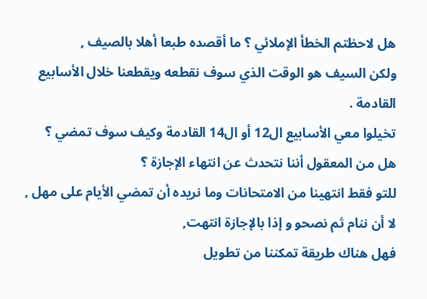هل لاحظتم الخطأ الإملائي ؟ ما أقصده طبعا أهلا بالصيف ,
ولكن السيف هو الوقت الذي سوف نقطعه ويقطعنا خلال الأسابيع القادمة .
تخيلوا معي الأسابيع ال12 أو ال14 القادمة وكيف سوف تمضي ؟
هل من المعقول أننا نتحدث عن انتهاء الإجازة ؟
للتو فقط انتهينا من الامتحانات وما نريده أن تمضي الأيام على مهل ,
لا أن ننام ثم نصحو و إذا بالإجازة انتهت,
فهل هناك طريقة تمكننا من تطويل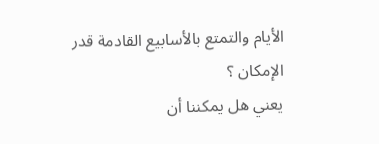الأيام والتمتع بالأسابيع القادمة قدر الإمكان ؟
يعني هل يمكننا أن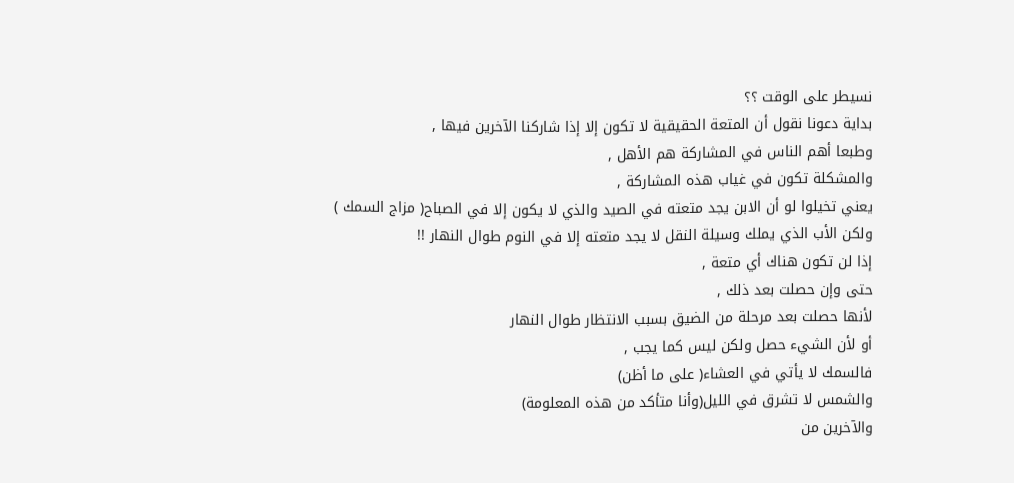نسيطر على الوقت ؟؟
بداية دعونا نقول أن المتعة الحقيقية لا تكون إلا إذا شاركنا الآخرين فيها ,
وطبعا أهم الناس في المشاركة هم الأهل ,
والمشكلة تكون في غياب هذه المشاركة ,
يعني تخيلوا لو أن الابن يجد متعته في الصيد والذي لا يكون إلا في الصباح( مزاج السمك )
ولكن الأب الذي يملك وسيلة النقل لا يجد متعته إلا في النوم طوال النهار !!
إذا لن تكون هناك أي متعة ,
حتى وإن حصلت بعد ذلك ,
لأنها حصلت بعد مرحلة من الضيق بسبب الانتظار طوال النهار
أو لأن الشيء حصل ولكن ليس كما يجب ,
فالسمك لا يأتي في العشاء( على ما أظن)
والشمس لا تشرق في الليل(وأنا متأكد من هذه المعلومة)
والآخرين من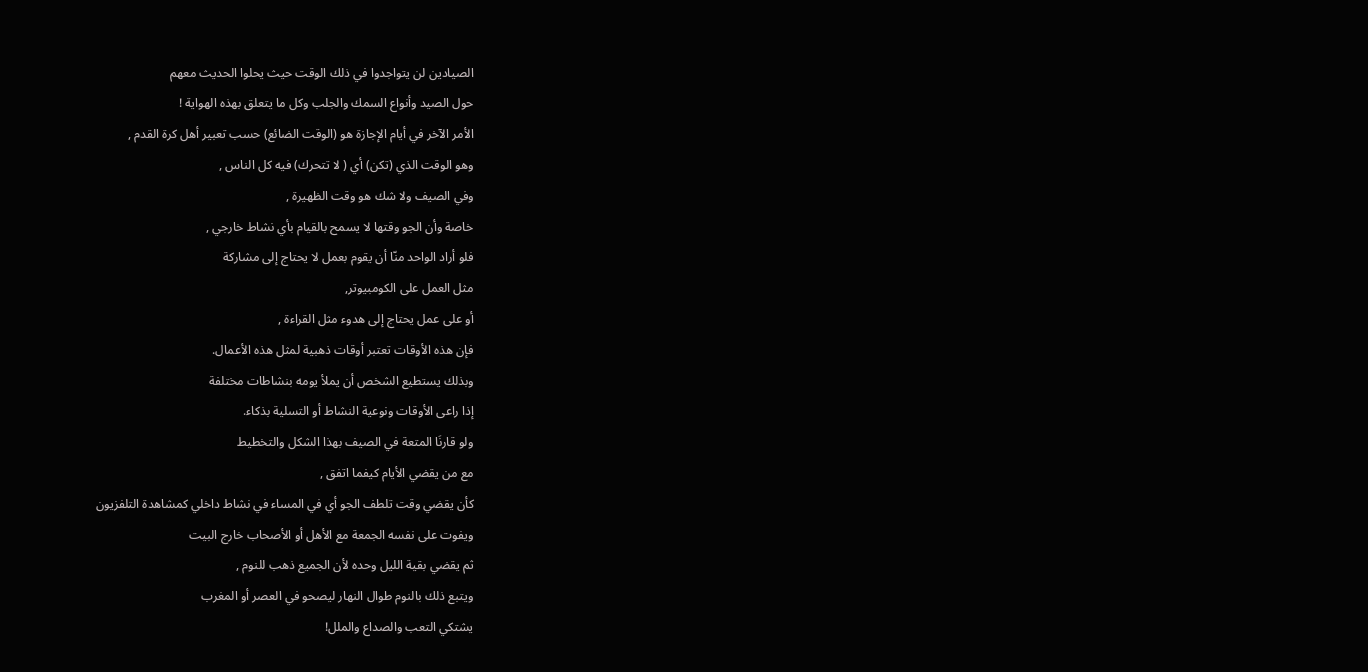الصيادين لن يتواجدوا في ذلك الوقت حيث يحلوا الحديث معهم
حول الصيد وأنواع السمك والجلب وكل ما يتعلق بهذه الهواية !
الأمر الآخر في أيام الإجازة هو (الوقت الضائع) حسب تعبير أهل كرة القدم ,
وهو الوقت الذي (تكن) أي ( لا تتحرك) فيه كل الناس ,
وفي الصيف ولا شك هو وقت الظهيرة ,
خاصة وأن الجو وقتها لا يسمح بالقيام بأي نشاط خارجي ,
فلو أراد الواحد منّا أن يقوم بعمل لا يحتاج إلى مشاركة
مثل العمل على الكومبيوتر,
أو على عمل يحتاج إلى هدوء مثل القراءة ,
فإن هذه الأوقات تعتبر أوقات ذهبية لمثل هذه الأعمال.
وبذلك يستطيع الشخص أن يملأ يومه بنشاطات مختلفة
إذا راعى الأوقات ونوعية النشاط أو التسلية بذكاء.
ولو قارنَا المتعة في الصيف بهذا الشكل والتخطيط
مع من يقضي الأيام كيفما اتفق ,
كأن يقضي وقت تلطف الجو أي في المساء في نشاط داخلي كمشاهدة التلفزيون
ويفوت على نفسه الجمعة مع الأهل أو الأصحاب خارج البيت
ثم يقضي بقية الليل وحده لأن الجميع ذهب للنوم ,
ويتبع ذلك بالنوم طوال النهار ليصحو في العصر أو المغرب
يشتكي التعب والصداع والملل!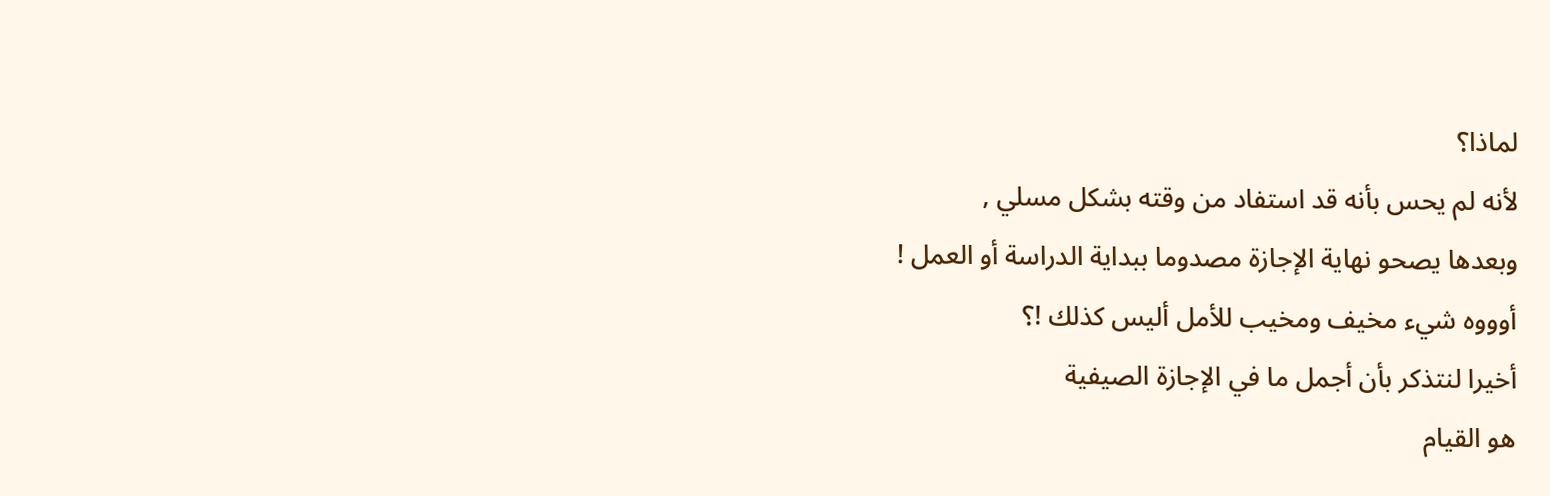لماذا؟
لأنه لم يحس بأنه قد استفاد من وقته بشكل مسلي ,
وبعدها يصحو نهاية الإجازة مصدوما ببداية الدراسة أو العمل !
أوووه شيء مخيف ومخيب للأمل أليس كذلك !؟
أخيرا لنتذكر بأن أجمل ما في الإجازة الصيفية
هو القيام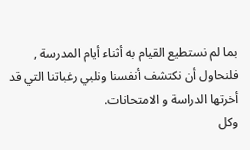بما لم نستطيع القيام به أثناء أيام المدرسة ,
فلنحاول أن نكتشف أنفسنا ونلبي رغباتنا التي قد أخرتها الدراسة و الامتحانات.
وكل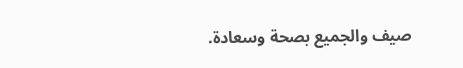صيف والجميع بصحة وسعادة.